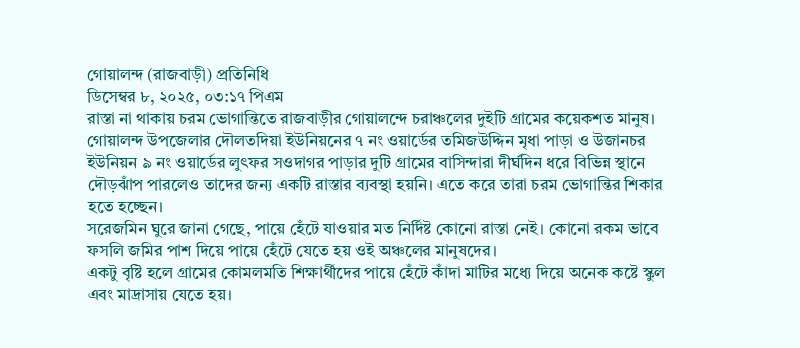গোয়ালন্দ (রাজবাড়ী) প্রতিনিধি
ডিসেম্বর ৮, ২০২৫, ০৩:১৭ পিএম
রাস্তা না থাকায় চরম ভোগান্তিতে রাজবাড়ীর গোয়ালন্দে চরাঞ্চলের দুইটি গ্রামের কয়েকশত মানুষ। গোয়ালন্দ উপজেলার দৌলতদিয়া ইউনিয়নের ৭ নং ওয়ার্ডের তমিজউদ্দিন মৃধা পাড়া ও উজানচর ইউনিয়ন ৯ নং ওয়ার্ডের লুৎফর সওদাগর পাড়ার দুটি গ্রামের বাসিন্দারা দীর্ঘদিন ধরে বিভিন্ন স্থানে দৌড়ঝাঁপ পারলেও তাদের জন্য একটি রাস্তার ব্যবস্থা হয়নি। এতে করে তারা চরম ভোগান্তির শিকার হতে হচ্ছেন।
সরেজমিন ঘুরে জানা গেছে, পায়ে হেঁটে যাওয়ার মত নির্দিষ্ট কোনো রাস্তা নেই। কোনো রকম ভাবে ফসলি জমির পাশ দিয়ে পায়ে হেঁটে যেতে হয় ওই অঞ্চলের মানুষদের।
একটু বৃষ্টি হলে গ্রামের কোমলমতি শিক্ষার্থীদের পায়ে হেঁটে কাঁদা মাটির মধ্যে দিয়ে অনেক কষ্টে স্কুল এবং মাদ্রাসায় যেতে হয়।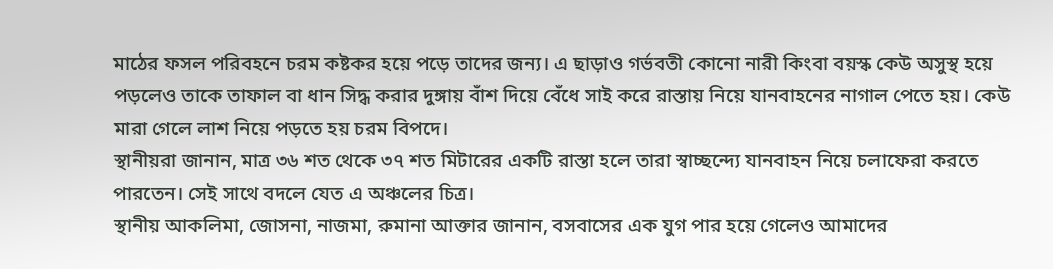মাঠের ফসল পরিবহনে চরম কষ্টকর হয়ে পড়ে তাদের জন্য। এ ছাড়াও গর্ভবতী কোনো নারী কিংবা বয়স্ক কেউ অসুস্থ হয়ে পড়লেও তাকে তাফাল বা ধান সিদ্ধ করার দুঙ্গায় বাঁশ দিয়ে বেঁধে সাই করে রাস্তায় নিয়ে যানবাহনের নাগাল পেতে হয়। কেউ মারা গেলে লাশ নিয়ে পড়তে হয় চরম বিপদে।
স্থানীয়রা জানান, মাত্র ৩৬ শত থেকে ৩৭ শত মিটারের একটি রাস্তা হলে তারা স্বাচ্ছন্দ্যে যানবাহন নিয়ে চলাফেরা করতে পারতেন। সেই সাথে বদলে যেত এ অঞ্চলের চিত্র।
স্থানীয় আকলিমা, জোসনা, নাজমা, রুমানা আক্তার জানান, বসবাসের এক যুগ পার হয়ে গেলেও আমাদের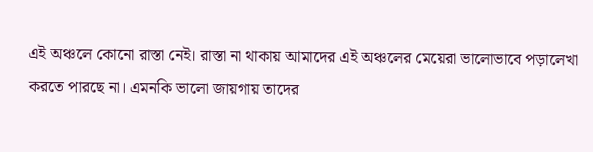এই অঞ্চলে কোনো রাস্তা নেই। রাস্তা না থাকায় আমাদের এই অঞ্চলের মেয়েরা ভালোভাবে পড়ালেখা করতে পারছে না। এমনকি ভালো জায়গায় তাদের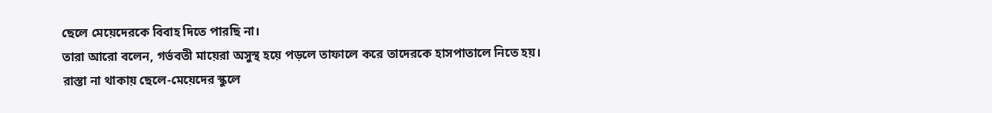ছেলে মেয়েদেরকে বিবাহ দিতে পারছি না।
তারা আরো বলেন, গর্ভবতী মায়েরা অসুস্থ হয়ে পড়লে তাফালে করে তাদেরকে হাসপাতালে নিতে হয়। রাস্তা না থাকায় ছেলে-মেয়েদের স্কুলে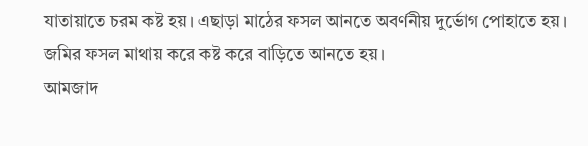যাতায়াতে চরম কষ্ট হয়। এছাড়া মাঠের ফসল আনতে অবর্ণনীয় দুর্ভোগ পোহাতে হয়। জমির ফসল মাথায় করে কষ্ট করে বাড়িতে আনতে হয়।
আমজাদ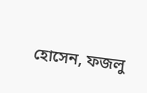হোসেন, ফজলু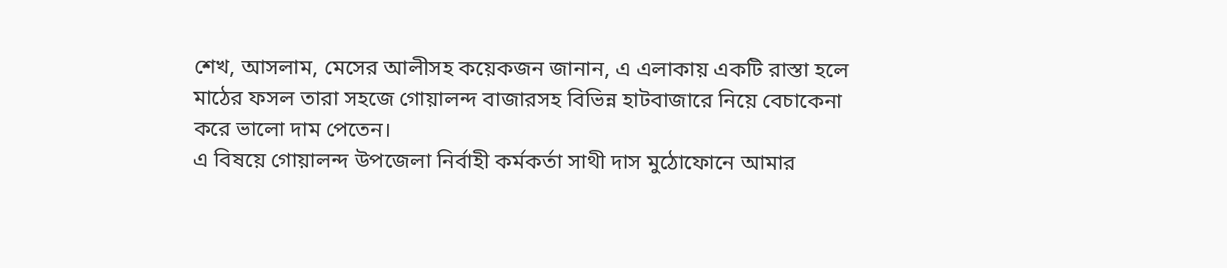শেখ, আসলাম, মেসের আলীসহ কয়েকজন জানান, এ এলাকায় একটি রাস্তা হলে মাঠের ফসল তারা সহজে গোয়ালন্দ বাজারসহ বিভিন্ন হাটবাজারে নিয়ে বেচাকেনা করে ভালো দাম পেতেন।
এ বিষয়ে গোয়ালন্দ উপজেলা নির্বাহী কর্মকর্তা সাথী দাস মুঠোফোনে আমার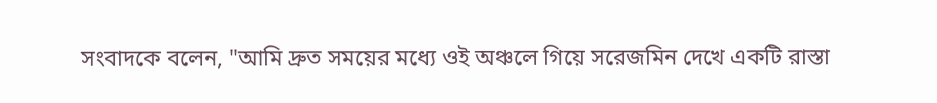সংবাদকে বলেন, "আমি দ্রুত সময়ের মধ্যে ওই অঞ্চলে গিয়ে সরেজমিন দেখে একটি রাস্তা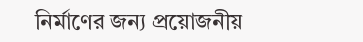নির্মাণের জন্য প্রয়োজনীয়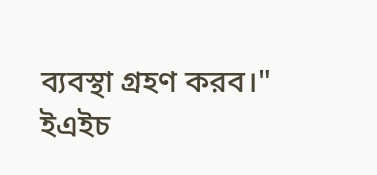ব্যবস্থা গ্রহণ করব।"
ইএইচ